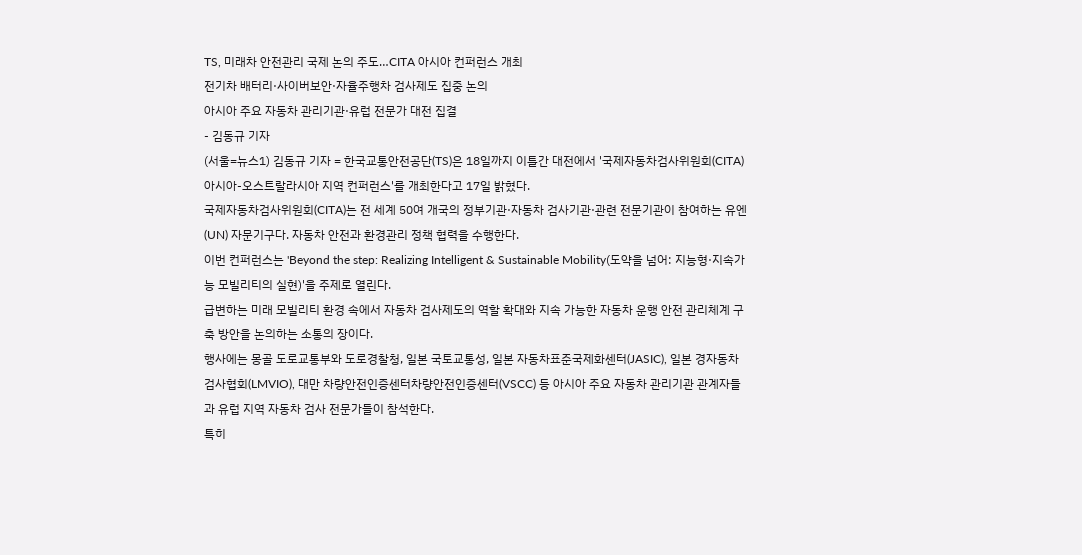TS, 미래차 안전관리 국제 논의 주도…CITA 아시아 컨퍼런스 개최
전기차 배터리·사이버보안·자율주행차 검사제도 집중 논의
아시아 주요 자동차 관리기관·유럽 전문가 대전 집결
- 김동규 기자
(서울=뉴스1) 김동규 기자 = 한국교통안전공단(TS)은 18일까지 이틀간 대전에서 '국제자동차검사위원회(CITA) 아시아-오스트랄라시아 지역 컨퍼런스'를 개최한다고 17일 밝혔다.
국제자동차검사위원회(CITA)는 전 세계 50여 개국의 정부기관·자동차 검사기관·관련 전문기관이 참여하는 유엔(UN) 자문기구다. 자동차 안전과 환경관리 정책 협력을 수행한다.
이번 컨퍼런스는 'Beyond the step: Realizing Intelligent & Sustainable Mobility(도약을 넘어: 지능형·지속가능 모빌리티의 실현)'을 주제로 열린다.
급변하는 미래 모빌리티 환경 속에서 자동차 검사제도의 역할 확대와 지속 가능한 자동차 운행 안전 관리체계 구축 방안을 논의하는 소통의 장이다.
행사에는 몽골 도로교통부와 도로경찰청, 일본 국토교통성, 일본 자동차표준국제화센터(JASIC), 일본 경자동차검사협회(LMVIO), 대만 차량안전인증센터차량안전인증센터(VSCC) 등 아시아 주요 자동차 관리기관 관계자들과 유럽 지역 자동차 검사 전문가들이 참석한다.
특히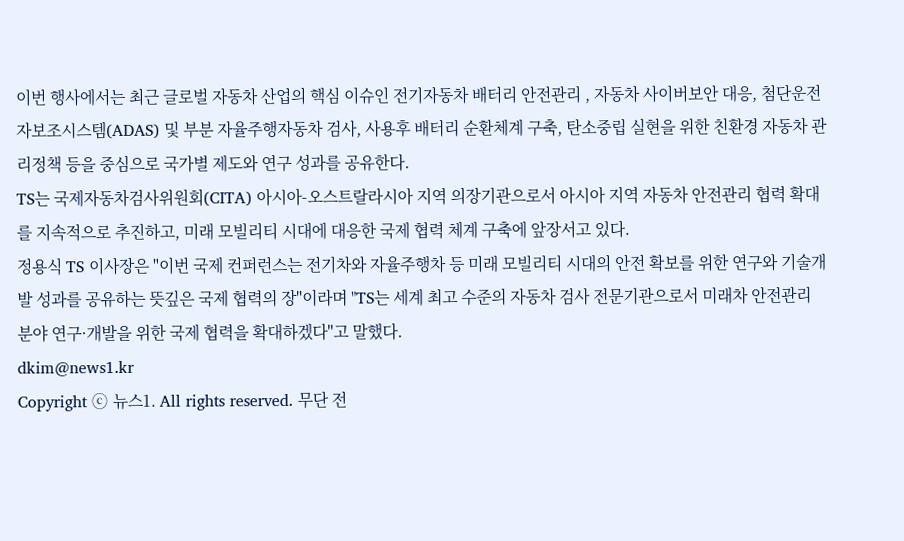이번 행사에서는 최근 글로벌 자동차 산업의 핵심 이슈인 전기자동차 배터리 안전관리 , 자동차 사이버보안 대응, 첨단운전자보조시스템(ADAS) 및 부분 자율주행자동차 검사, 사용후 배터리 순환체계 구축, 탄소중립 실현을 위한 친환경 자동차 관리정책 등을 중심으로 국가별 제도와 연구 성과를 공유한다.
TS는 국제자동차검사위원회(CITA) 아시아-오스트랄라시아 지역 의장기관으로서 아시아 지역 자동차 안전관리 협력 확대를 지속적으로 추진하고, 미래 모빌리티 시대에 대응한 국제 협력 체계 구축에 앞장서고 있다.
정용식 TS 이사장은 "이번 국제 컨퍼런스는 전기차와 자율주행차 등 미래 모빌리티 시대의 안전 확보를 위한 연구와 기술개발 성과를 공유하는 뜻깊은 국제 협력의 장"이라며 "TS는 세계 최고 수준의 자동차 검사 전문기관으로서 미래차 안전관리 분야 연구·개발을 위한 국제 협력을 확대하겠다"고 말했다.
dkim@news1.kr
Copyright ⓒ 뉴스1. All rights reserved. 무단 전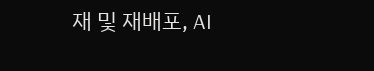재 및 재배포, AI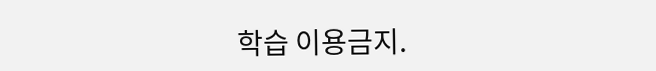학습 이용금지.